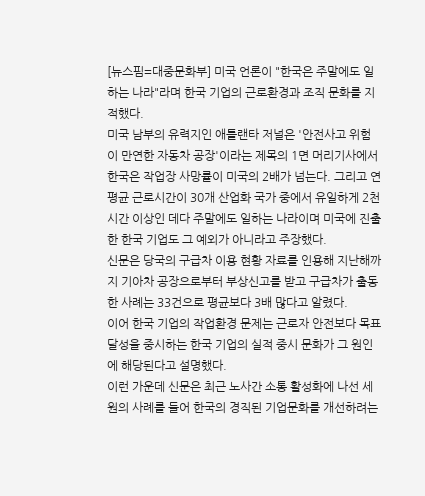[뉴스핌=대중문화부] 미국 언론이 "한국은 주말에도 일하는 나라"라며 한국 기업의 근로환경과 조직 문화를 지적했다.
미국 남부의 유력지인 애틀랜타 저널은 '안전사고 위험이 만연한 자동차 공장'이라는 제목의 1면 머리기사에서 한국은 작업장 사망률이 미국의 2배가 넘는다. 그리고 연평균 근로시간이 30개 산업화 국가 중에서 유일하게 2천 시간 이상인 데다 주말에도 일하는 나라이며 미국에 진출한 한국 기업도 그 예외가 아니라고 주장했다.
신문은 당국의 구급차 이용 현황 자료를 인용해 지난해까지 기아차 공장으로부터 부상신고를 받고 구급차가 출동한 사례는 33건으로 평균보다 3배 많다고 알렸다.
이어 한국 기업의 작업환경 문제는 근로자 안전보다 목표 달성을 중시하는 한국 기업의 실적 중시 문화가 그 원인에 해당된다고 설명했다.
이런 가운데 신문은 최근 노사간 소통 활성화에 나선 세원의 사례를 들어 한국의 경직된 기업문화를 개선하려는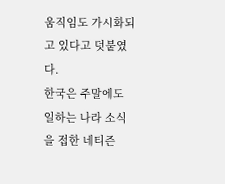움직임도 가시화되고 있다고 덧붙였다.
한국은 주말에도 일하는 나라 소식을 접한 네티즌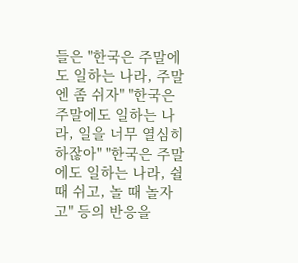들은 "한국은 주말에도 일하는 나라, 주말엔 좀 쉬자" "한국은 주말에도 일하는 나라, 일을 너무 열심히 하잖아" "한국은 주말에도 일하는 나라, 쉴 때 쉬고, 놀 때 놀자고" 등의 반응을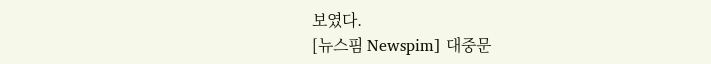보였다.
[뉴스핌 Newspim] 대중문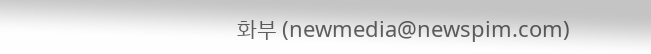화부 (newmedia@newspim.com)